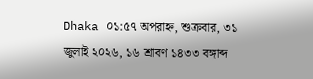Dhaka ০১:৫৭ অপরাহ্ন, শুক্রবার, ৩১ জুলাই ২০২৬, ১৬ শ্রাবণ ১৪৩৩ বঙ্গাব্দ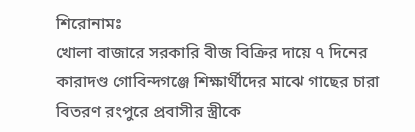শিরোনামঃ
খোলা বাজারে সরকারি বীজ বিক্রির দায়ে ৭ দিনের কারাদণ্ড গোবিন্দগঞ্জে শিক্ষার্থীদের মাঝে গাছের চারা বিতরণ রংপুরে প্রবাসীর স্ত্রীকে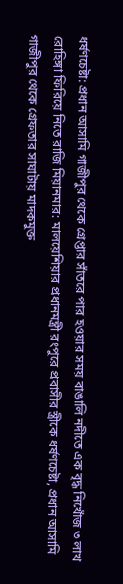ধর্ষণচেষ্টা: প্রধান আসামি গাজীপুর থেকে গ্রেপ্তার সাঁতরে পার হওয়ার সময় বাঙালি নদীতে এক বৃদ্ধ নিখোঁজ ৩ লাখ রোহিঙ্গা ফিরিয়ে নিতে রাজি মিয়ানমার: মালয়েশিয়ার প্রধানমন্ত্রী রংপুরে প্রবাসীর স্ত্রীকে ধর্ষণচেষ্টা, প্রধান আসামি গাজীপুর থেকে গ্রেফতার সাঘাটায় মাদকমুক্ত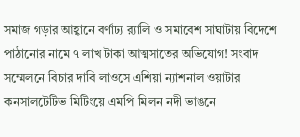সমাজ গড়ার আহ্বানে বর্ণাঢ্য র‍্যালি ও সমাবেশ সাঘাটায় বিদেশে পাঠানোর নামে ৭ লাখ টাকা আত্মসাতের অভিযোগ! সংবাদ সম্মেলনে বিচার দাবি লাওসে এশিয়া ন্যাশনাল ওয়াটার কনসালটেটিভ মিটিংয়ে এমপি মিলন নদী ভাঙনে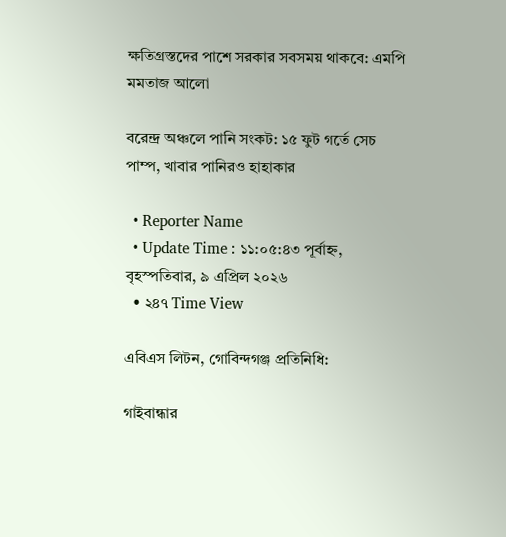ক্ষতিগ্রস্তদের পাশে সরকার সবসময় থাকবে: এমপি মমতাজ আলো

বরেন্দ্র অঞ্চলে পানি সংকট: ১৫ ফুট গর্তে সেচ পাম্প, খাবার পানিরও হাহাকার

  • Reporter Name
  • Update Time : ১১:০৫:৪৩ পূর্বাহ্ন, বৃহস্পতিবার, ৯ এপ্রিল ২০২৬
  • ২৪৭ Time View

এবিএস লিটন, গোবিন্দগঞ্জ প্রতিনিধি:

গাইবান্ধার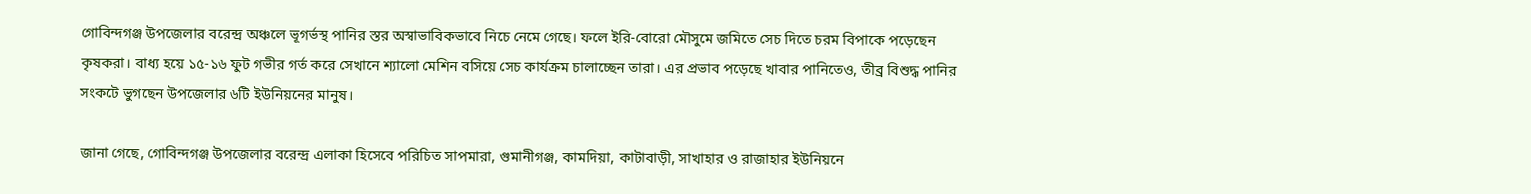গোবিন্দগঞ্জ উপজেলার বরেন্দ্র অঞ্চলে ভূগর্ভস্থ পানির স্তর অস্বাভাবিকভাবে নিচে নেমে গেছে। ফলে ইরি-বোরো মৌসুমে জমিতে সেচ দিতে চরম বিপাকে পড়েছেন কৃষকরা। বাধ্য হয়ে ১৫-১৬ ফুট গভীর গর্ত করে সেখানে শ্যালো মেশিন বসিয়ে সেচ কার্যক্রম চালাচ্ছেন তারা। এর প্রভাব পড়েছে খাবার পানিতেও, তীব্র বিশুদ্ধ পানির সংকটে ভুগছেন উপজেলার ৬টি ইউনিয়নের মানুষ।

জানা গেছে, গোবিন্দগঞ্জ উপজেলার বরেন্দ্র এলাকা হিসেবে পরিচিত সাপমারা, গুমানীগঞ্জ, কামদিয়া, কাটাবাড়ী, সাখাহার ও রাজাহার ইউনিয়নে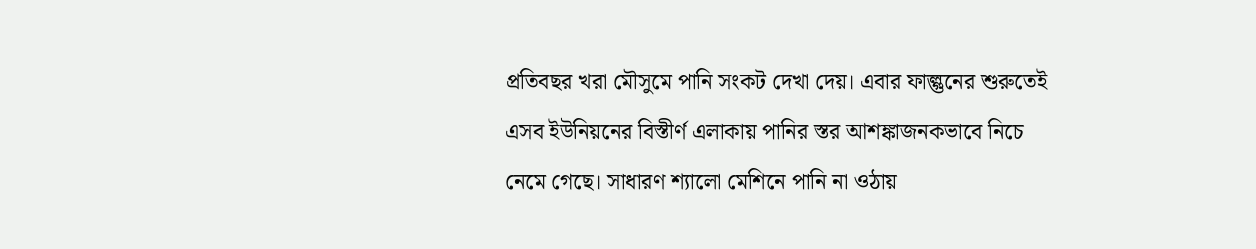প্রতিবছর খরা মৌসুমে পানি সংকট দেখা দেয়। এবার ফাল্গুনের শুরুতেই এসব ইউনিয়নের বিস্তীর্ণ এলাকায় পানির স্তর আশঙ্কাজনকভাবে নিচে নেমে গেছে। সাধারণ শ্যালো মেশিনে পানি না ওঠায়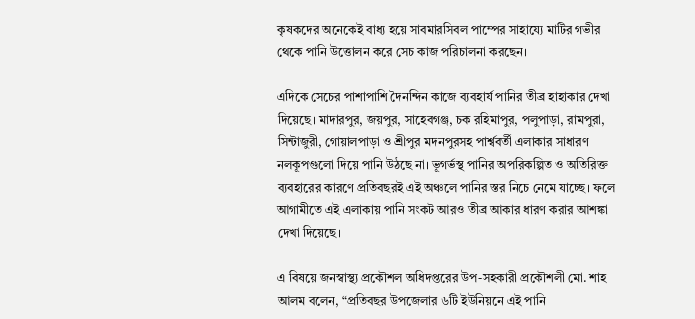কৃষকদের অনেকেই বাধ্য হয়ে সাবমারসিবল পাম্পের সাহায্যে মাটির গভীর থেকে পানি উত্তোলন করে সেচ কাজ পরিচালনা করছেন।

এদিকে সেচের পাশাপাশি দৈনন্দিন কাজে ব্যবহার্য পানির তীব্র হাহাকার দেখা দিয়েছে। মাদারপুর, জয়পুর, সাহেবগঞ্জ, চক রহিমাপুর, পলুপাড়া, রামপুরা, সিন্টাজুরী, গোয়ালপাড়া ও শ্রীপুর মদনপুরসহ পার্শ্ববর্তী এলাকার সাধারণ নলকূপগুলো দিয়ে পানি উঠছে না। ভূগর্ভস্থ পানির অপরিকল্পিত ও অতিরিক্ত ব্যবহারের কারণে প্রতিবছরই এই অঞ্চলে পানির স্তর নিচে নেমে যাচ্ছে। ফলে আগামীতে এই এলাকায় পানি সংকট আরও তীব্র আকার ধারণ করার আশঙ্কা দেখা দিয়েছে।

এ বিষয়ে জনস্বাস্থ্য প্রকৌশল অধিদপ্তরের উপ-সহকারী প্রকৌশলী মো. শাহ আলম বলেন, “প্রতিবছর উপজেলার ৬টি ইউনিয়নে এই পানি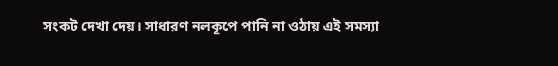সংকট দেখা দেয়। সাধারণ নলকূপে পানি না ওঠায় এই সমস্যা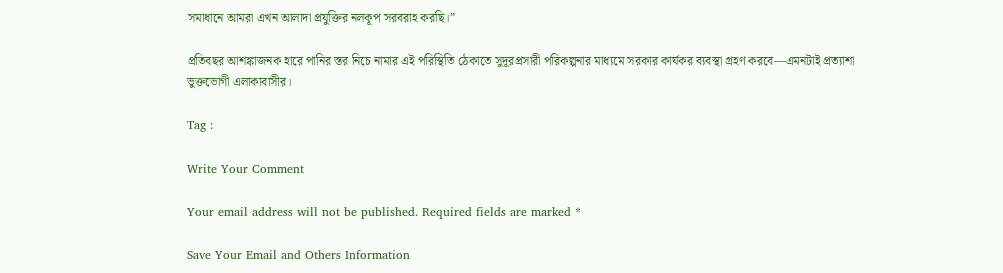সমাধানে আমরা এখন আলাদা প্রযুক্তির নলকূপ সরবরাহ করছি।”

প্রতিবছর আশঙ্কাজনক হারে পানির স্তর নিচে নামার এই পরিস্থিতি ঠেকাতে সুদূরপ্রসারী পরিকল্পনার মাধ্যমে সরকার কার্যকর ব্যবস্থা গ্রহণ করবে—এমনটাই প্রত্যাশা ভুক্তভোগী এলাকাবাসীর।

Tag :

Write Your Comment

Your email address will not be published. Required fields are marked *

Save Your Email and Others Information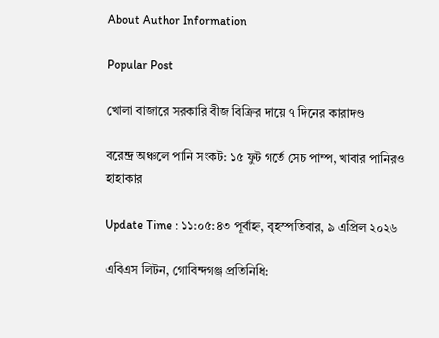About Author Information

Popular Post

খোলা বাজারে সরকারি বীজ বিক্রির দায়ে ৭ দিনের কারাদণ্ড

বরেন্দ্র অঞ্চলে পানি সংকট: ১৫ ফুট গর্তে সেচ পাম্প, খাবার পানিরও হাহাকার

Update Time : ১১:০৫:৪৩ পূর্বাহ্ন, বৃহস্পতিবার, ৯ এপ্রিল ২০২৬

এবিএস লিটন, গোবিন্দগঞ্জ প্রতিনিধি: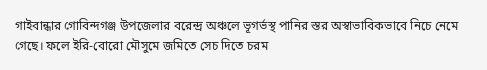গাইবান্ধার গোবিন্দগঞ্জ উপজেলার বরেন্দ্র অঞ্চলে ভূগর্ভস্থ পানির স্তর অস্বাভাবিকভাবে নিচে নেমে গেছে। ফলে ইরি-বোরো মৌসুমে জমিতে সেচ দিতে চরম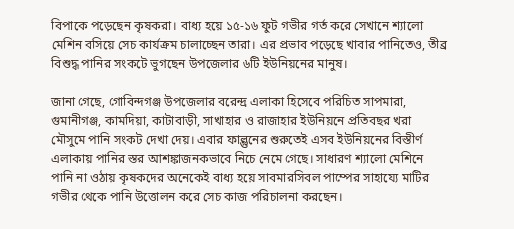বিপাকে পড়েছেন কৃষকরা। বাধ্য হয়ে ১৫-১৬ ফুট গভীর গর্ত করে সেখানে শ্যালো মেশিন বসিয়ে সেচ কার্যক্রম চালাচ্ছেন তারা। এর প্রভাব পড়েছে খাবার পানিতেও, তীব্র বিশুদ্ধ পানির সংকটে ভুগছেন উপজেলার ৬টি ইউনিয়নের মানুষ।

জানা গেছে, গোবিন্দগঞ্জ উপজেলার বরেন্দ্র এলাকা হিসেবে পরিচিত সাপমারা, গুমানীগঞ্জ, কামদিয়া, কাটাবাড়ী, সাখাহার ও রাজাহার ইউনিয়নে প্রতিবছর খরা মৌসুমে পানি সংকট দেখা দেয়। এবার ফাল্গুনের শুরুতেই এসব ইউনিয়নের বিস্তীর্ণ এলাকায় পানির স্তর আশঙ্কাজনকভাবে নিচে নেমে গেছে। সাধারণ শ্যালো মেশিনে পানি না ওঠায় কৃষকদের অনেকেই বাধ্য হয়ে সাবমারসিবল পাম্পের সাহায্যে মাটির গভীর থেকে পানি উত্তোলন করে সেচ কাজ পরিচালনা করছেন।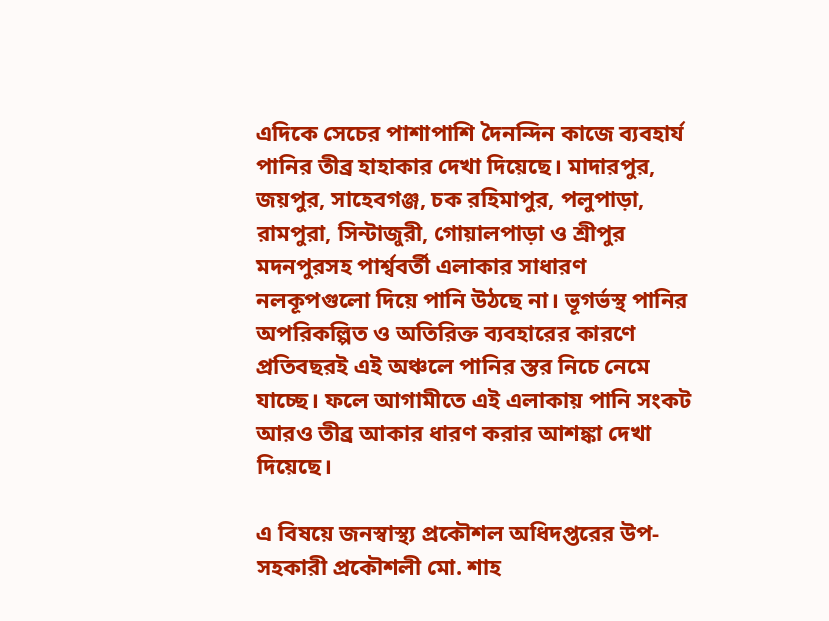এদিকে সেচের পাশাপাশি দৈনন্দিন কাজে ব্যবহার্য পানির তীব্র হাহাকার দেখা দিয়েছে। মাদারপুর, জয়পুর, সাহেবগঞ্জ, চক রহিমাপুর, পলুপাড়া, রামপুরা, সিন্টাজুরী, গোয়ালপাড়া ও শ্রীপুর মদনপুরসহ পার্শ্ববর্তী এলাকার সাধারণ নলকূপগুলো দিয়ে পানি উঠছে না। ভূগর্ভস্থ পানির অপরিকল্পিত ও অতিরিক্ত ব্যবহারের কারণে প্রতিবছরই এই অঞ্চলে পানির স্তর নিচে নেমে যাচ্ছে। ফলে আগামীতে এই এলাকায় পানি সংকট আরও তীব্র আকার ধারণ করার আশঙ্কা দেখা দিয়েছে।

এ বিষয়ে জনস্বাস্থ্য প্রকৌশল অধিদপ্তরের উপ-সহকারী প্রকৌশলী মো. শাহ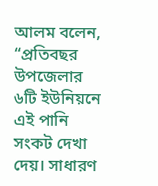আলম বলেন, “প্রতিবছর উপজেলার ৬টি ইউনিয়নে এই পানি সংকট দেখা দেয়। সাধারণ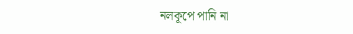নলকূপে পানি না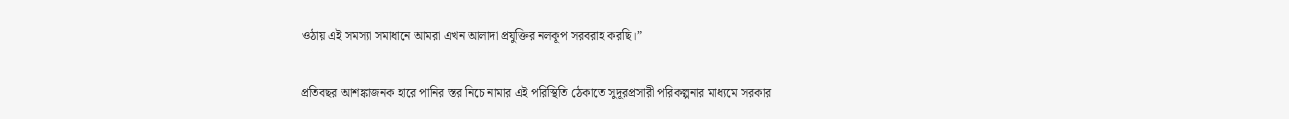ওঠায় এই সমস্যা সমাধানে আমরা এখন আলাদা প্রযুক্তির নলকূপ সরবরাহ করছি।”

প্রতিবছর আশঙ্কাজনক হারে পানির স্তর নিচে নামার এই পরিস্থিতি ঠেকাতে সুদূরপ্রসারী পরিকল্পনার মাধ্যমে সরকার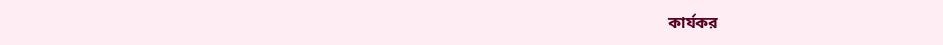কার্যকর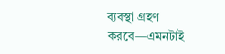ব্যবস্থা গ্রহণ করবে—এমনটাই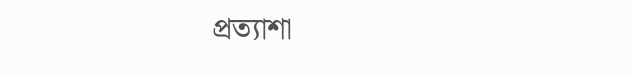প্রত্যাশা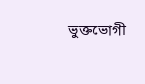ভুক্তভোগী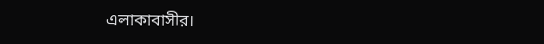এলাকাবাসীর।